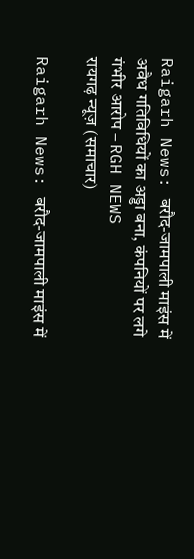Raigarh News: बरौद-जामपाली माइंस में अवैध गतिविधियों का अड्डा बना, कंपनियों पर लगे गंभीर आरोप – RGH NEWS
रायगढ़ न्यूज़ (समाचार)

Raigarh News: बरौद-जामपाली माइंस में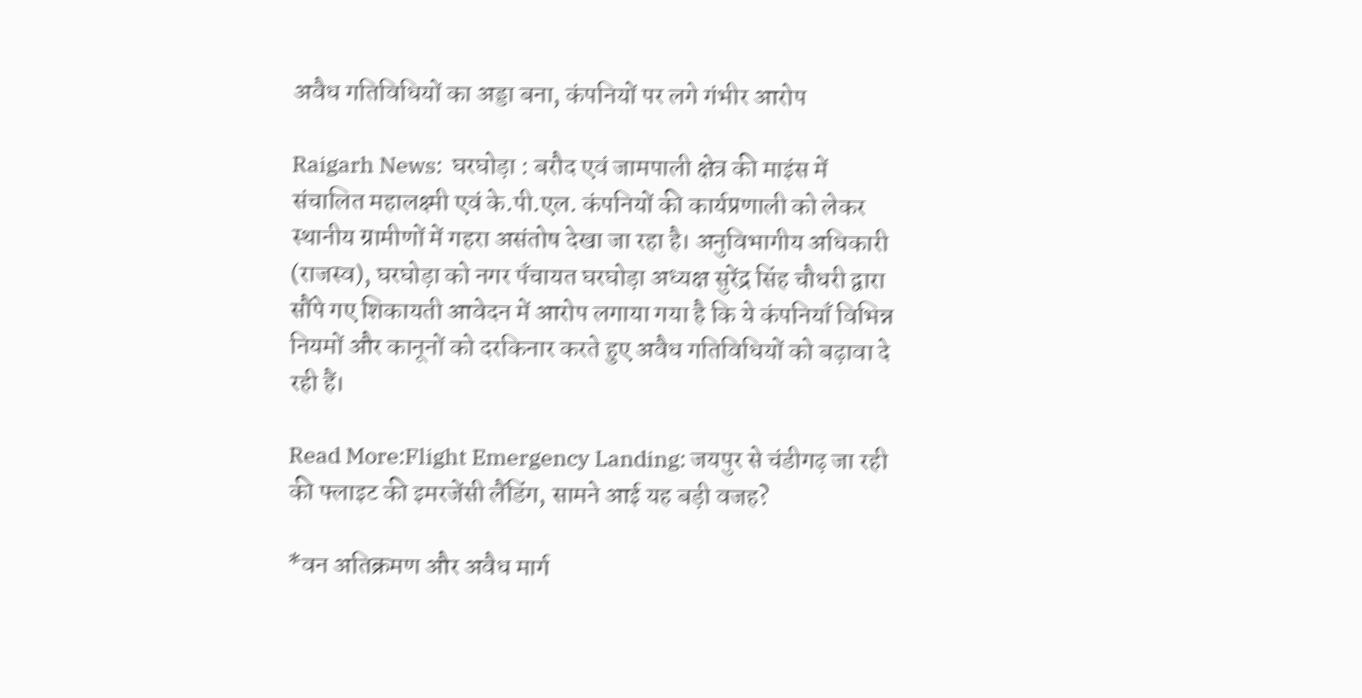अवैध गतिविधियों का अड्डा बना, कंपनियों पर लगे गंभीर आरोप

Raigarh News:  घरघोड़ा : बरौद एवं जामपाली क्षेत्र की माइंस में संचालित महालक्ष्मी एवं के.पी.एल. कंपनियों की कार्यप्रणाली को लेकर स्थानीय ग्रामीणों में गहरा असंतोष देखा जा रहा है। अनुविभागीय अधिकारी (राजस्व), घरघोड़ा को नगर पँचायत घरघोड़ा अध्यक्ष सुरेंद्र सिंह चौधरी द्वारा सौंपे गए शिकायती आवेदन में आरोप लगाया गया है कि ये कंपनियाँ विभिन्न नियमों और कानूनों को दरकिनार करते हुए अवैध गतिविधियों को बढ़ावा दे रही हैं।

Read More:Flight Emergency Landing: जयपुर से चंडीगढ़ जा रही की फ्लाइट की इमरजेंसी लैंडिंग, सामने आई यह बड़ी वजह?

*वन अतिक्रमण और अवैध मार्ग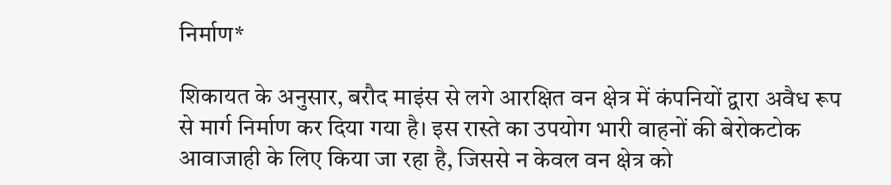निर्माण*

शिकायत के अनुसार, बरौद माइंस से लगे आरक्षित वन क्षेत्र में कंपनियों द्वारा अवैध रूप से मार्ग निर्माण कर दिया गया है। इस रास्ते का उपयोग भारी वाहनों की बेरोकटोक आवाजाही के लिए किया जा रहा है, जिससे न केवल वन क्षेत्र को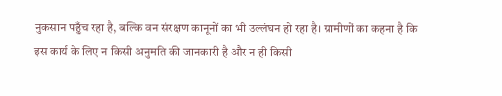नुकसान पहुँच रहा है, बल्कि वन संरक्षण कानूनों का भी उल्लंघन हो रहा है। ग्रामीणों का कहना है कि इस कार्य के लिए न किसी अनुमति की जानकारी है और न ही किसी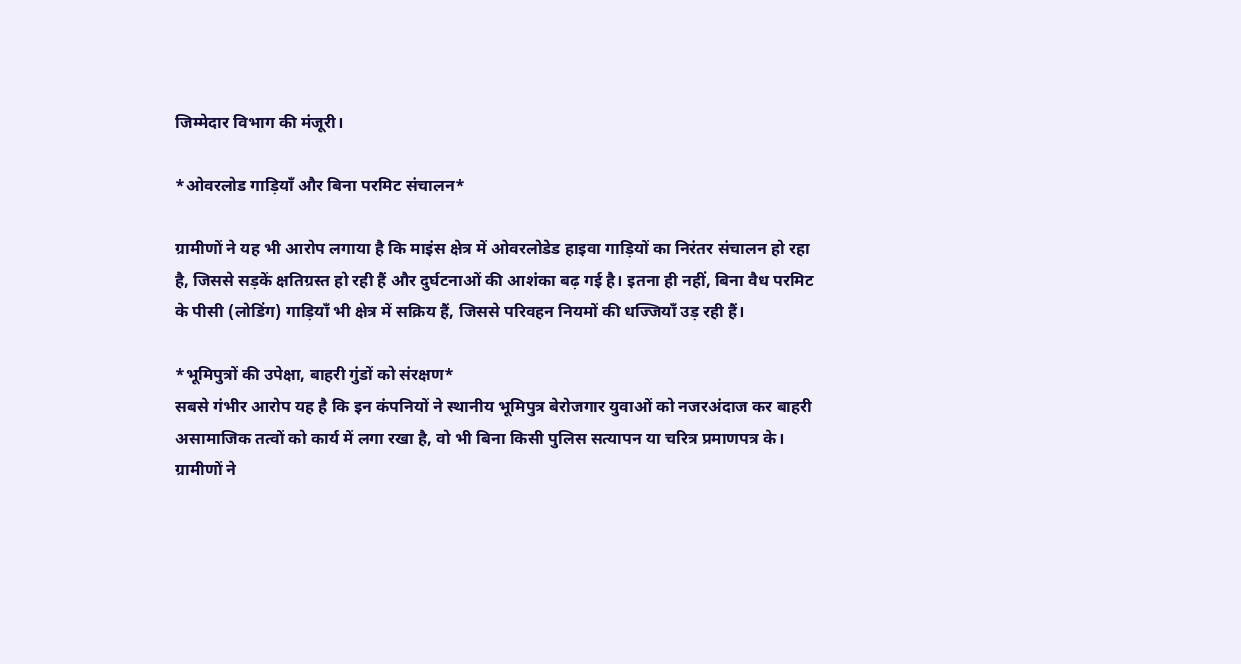जिम्मेदार विभाग की मंजूरी।

*ओवरलोड गाड़ियाँ और बिना परमिट संचालन*

ग्रामीणों ने यह भी आरोप लगाया है कि माइंस क्षेत्र में ओवरलोडेड हाइवा गाड़ियों का निरंतर संचालन हो रहा है, जिससे सड़कें क्षतिग्रस्त हो रही हैं और दुर्घटनाओं की आशंका बढ़ गई है। इतना ही नहीं, बिना वैध परमिट के पीसी (लोडिंग) गाड़ियाँ भी क्षेत्र में सक्रिय हैं, जिससे परिवहन नियमों की धज्जियाँ उड़ रही हैं।

*भूमिपुत्रों की उपेक्षा, बाहरी गुंडों को संरक्षण*
सबसे गंभीर आरोप यह है कि इन कंपनियों ने स्थानीय भूमिपुत्र बेरोजगार युवाओं को नजरअंदाज कर बाहरी असामाजिक तत्वों को कार्य में लगा रखा है, वो भी बिना किसी पुलिस सत्यापन या चरित्र प्रमाणपत्र के। ग्रामीणों ने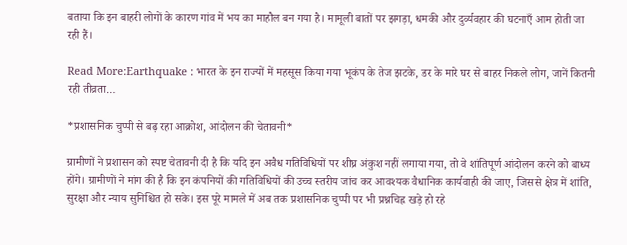बताया कि इन बाहरी लोगों के कारण गांव में भय का माहौल बन गया है। मामूली बातों पर झगड़ा, धमकी और दुर्व्यवहार की घटनाएँ आम होती जा रही हैं।

Read More:Earthquake : भारत के इन राज्यों में महसूस किया गया भूकंप के तेज झटके, डर के मारे घर से बाहर निकले लोग, जानें कितनी रही तीव्रता…

*प्रशासनिक चुप्पी से बढ़ रहा आक्रोश, आंदोलन की चेतावनी*

ग्रामीणों ने प्रशासन को स्पष्ट चेतावनी दी है कि यदि इन अवैध गतिविधियों पर शीघ्र अंकुश नहीं लगाया गया, तो वे शांतिपूर्ण आंदोलन करने को बाध्य होंगे। ग्रामीणों ने मांग की है कि इन कंपनियों की गतिविधियों की उच्च स्तरीय जांच कर आवश्यक वैधानिक कार्यवाही की जाए, जिससे क्षेत्र में शांति, सुरक्षा और न्याय सुनिश्चित हो सके। इस पूरे मामले में अब तक प्रशासनिक चुप्पी पर भी प्रश्नचिह्न खड़े हो रहे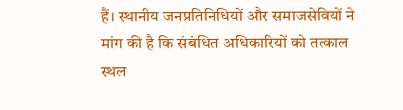हैं। स्थानीय जनप्रतिनिधियों और समाजसेवियों ने मांग की है कि संबंधित अधिकारियों को तत्काल स्थल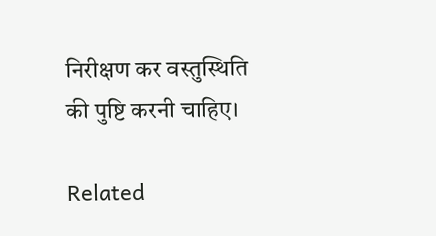निरीक्षण कर वस्तुस्थिति की पुष्टि करनी चाहिए।

Related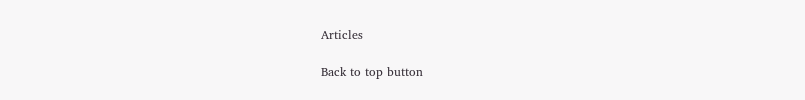Articles

Back to top button